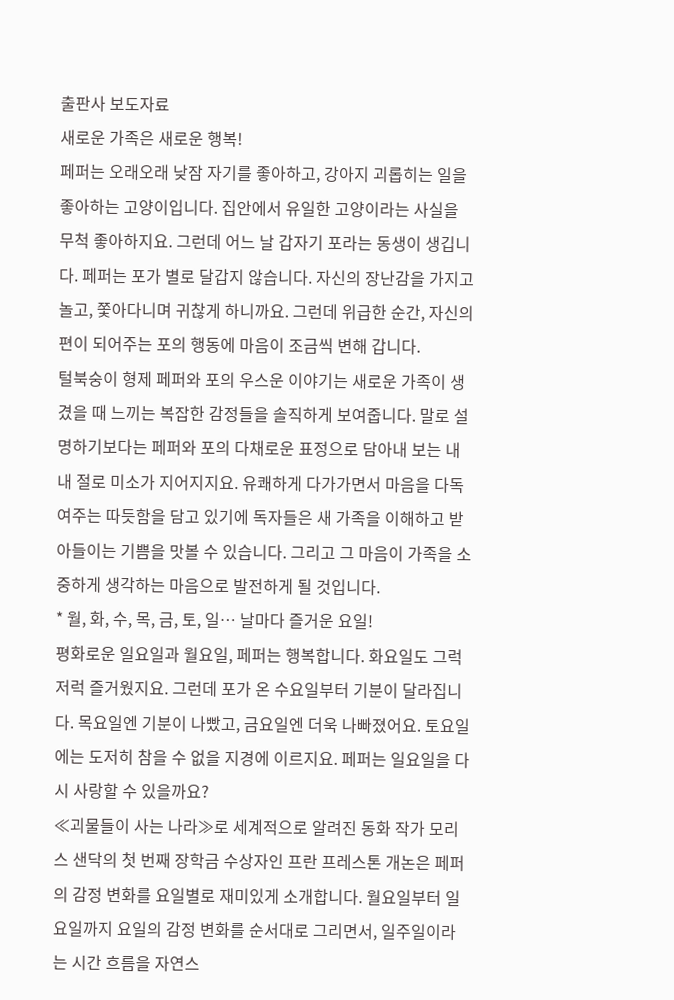출판사 보도자료
새로운 가족은 새로운 행복!
페퍼는 오래오래 낮잠 자기를 좋아하고, 강아지 괴롭히는 일을 좋아하는 고양이입니다. 집안에서 유일한 고양이라는 사실을 무척 좋아하지요. 그런데 어느 날 갑자기 포라는 동생이 생깁니다. 페퍼는 포가 별로 달갑지 않습니다. 자신의 장난감을 가지고 놀고, 쫓아다니며 귀찮게 하니까요. 그런데 위급한 순간, 자신의 편이 되어주는 포의 행동에 마음이 조금씩 변해 갑니다.
털북숭이 형제 페퍼와 포의 우스운 이야기는 새로운 가족이 생겼을 때 느끼는 복잡한 감정들을 솔직하게 보여줍니다. 말로 설명하기보다는 페퍼와 포의 다채로운 표정으로 담아내 보는 내내 절로 미소가 지어지지요. 유쾌하게 다가가면서 마음을 다독여주는 따듯함을 담고 있기에 독자들은 새 가족을 이해하고 받아들이는 기쁨을 맛볼 수 있습니다. 그리고 그 마음이 가족을 소중하게 생각하는 마음으로 발전하게 될 것입니다.
* 월, 화, 수, 목, 금, 토, 일… 날마다 즐거운 요일!
평화로운 일요일과 월요일, 페퍼는 행복합니다. 화요일도 그럭저럭 즐거웠지요. 그런데 포가 온 수요일부터 기분이 달라집니다. 목요일엔 기분이 나빴고, 금요일엔 더욱 나빠졌어요. 토요일에는 도저히 참을 수 없을 지경에 이르지요. 페퍼는 일요일을 다시 사랑할 수 있을까요?
≪괴물들이 사는 나라≫로 세계적으로 알려진 동화 작가 모리스 샌닥의 첫 번째 장학금 수상자인 프란 프레스톤 개논은 페퍼의 감정 변화를 요일별로 재미있게 소개합니다. 월요일부터 일요일까지 요일의 감정 변화를 순서대로 그리면서, 일주일이라는 시간 흐름을 자연스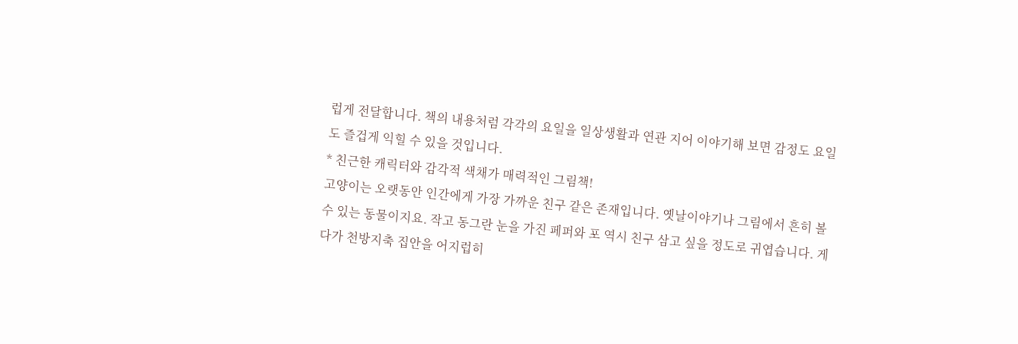럽게 전달합니다. 책의 내용처럼 각각의 요일을 일상생활과 연관 지어 이야기해 보면 감정도 요일도 즐겁게 익힐 수 있을 것입니다.
* 친근한 캐릭터와 감각적 색채가 매력적인 그림책!
고양이는 오랫동안 인간에게 가장 가까운 친구 같은 존재입니다. 옛날이야기나 그림에서 흔히 볼 수 있는 동물이지요. 작고 동그란 눈을 가진 페퍼와 포 역시 친구 삼고 싶을 정도로 귀엽습니다. 게다가 천방지축 집안을 어지럽히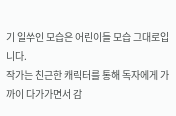기 일쑤인 모습은 어린이들 모습 그대로입니다.
작가는 친근한 캐릭터를 통해 독자에게 가까이 다가가면서 감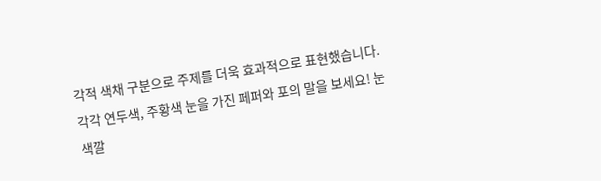각적 색채 구분으로 주제를 더욱 효과적으로 표현했습니다. 각각 연두색, 주황색 눈을 가진 페퍼와 포의 말을 보세요! 눈 색깔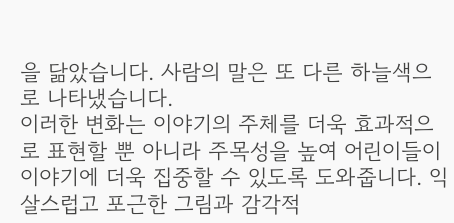을 닮았습니다. 사람의 말은 또 다른 하늘색으로 나타냈습니다.
이러한 변화는 이야기의 주체를 더욱 효과적으로 표현할 뿐 아니라 주목성을 높여 어린이들이 이야기에 더욱 집중할 수 있도록 도와줍니다. 익살스럽고 포근한 그림과 감각적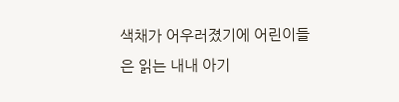색채가 어우러졌기에 어린이들은 읽는 내내 아기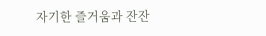자기한 즐거움과 잔잔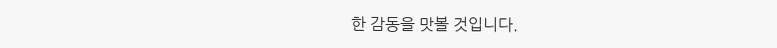한 감동을 맛볼 것입니다.